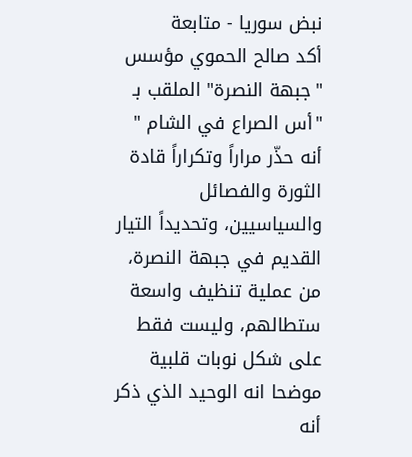نبض سوريا - متابعة
أكد صالح الحموي مؤسس "جبهة النصرة" الملقب بـ "أس الصراع في الشام " أنه حذّر مراراً وتكراراً قادة الثورة والفصائل والسياسيين، وتحديداً التيار القديم في جبهة النصرة، من عملية تنظيف واسعة ستطالهم، وليست فقط على شكل نوبات قلبية موضحا انه الوحيد الذي ذكر أنه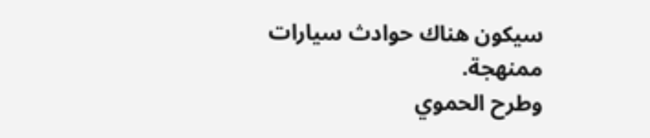سيكون هناك حوادث سيارات ممنهجة.
وطرح الحموي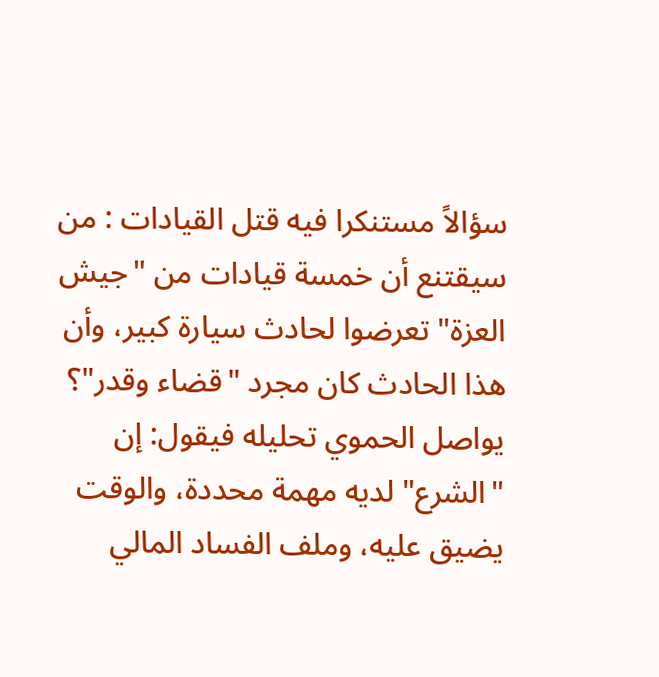سؤالاً مستنكرا فيه قتل القيادات : من سيقتنع أن خمسة قيادات من "جيش العزة" تعرضوا لحادث سيارة كبير، وأن هذا الحادث كان مجرد "قضاء وقدر"؟
يواصل الحموي تحليله فيقول: إن "الشرع" لديه مهمة محددة، والوقت يضيق عليه، وملف الفساد المالي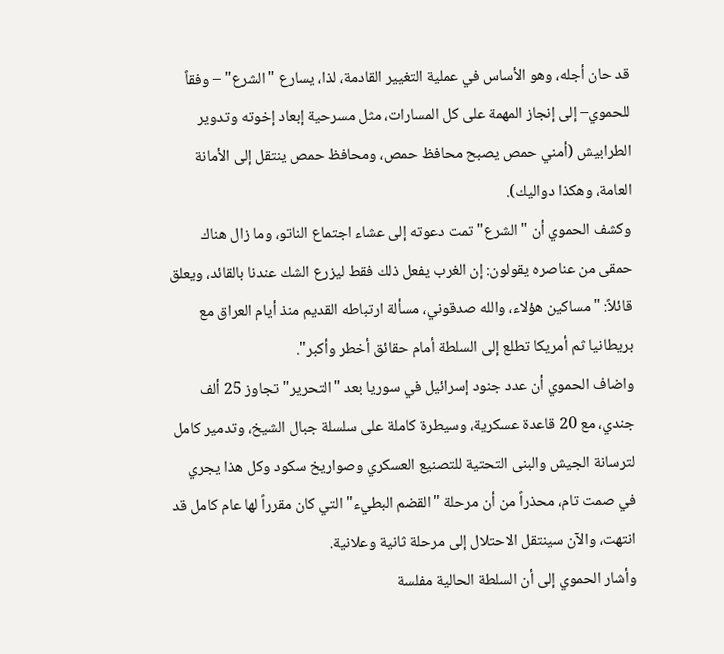قد حان أجله، وهو الأساس في عملية التغيير القادمة، لذا، يسارع "الشرع" – وفقاً للحموي– إلى إنجاز المهمة على كل المسارات، مثل مسرحية إبعاد إخوته وتدوير الطرابيش (أمني حمص يصبح محافظ حمص، ومحافظ حمص ينتقل إلى الأمانة العامة، وهكذا دواليك).
وكشف الحموي أن "الشرع" تمت دعوته إلى عشاء اجتماع الناتو، وما زال هناك حمقى من عناصره يقولون: إن الغرب يفعل ذلك فقط ليزرع الشك عندنا بالقائد، ويعلق قائلاً: "مساكين هؤلاء، والله صدقوني، مسألة ارتباطه القديم منذ أيام العراق مع بريطانيا ثم أمريكا تطلع إلى السلطة أمام حقائق أخطر وأكبر".
واضاف الحموي أن عدد جنود إسرائيل في سوريا بعد "التحرير" تجاوز 25 ألف جندي، مع 20 قاعدة عسكرية، وسيطرة كاملة على سلسلة جبال الشيخ، وتدمير كامل لترسانة الجيش والبنى التحتية للتصنيع العسكري وصواريخ سكود وكل هذا يجري في صمت تام، محذراً من أن مرحلة "القضم البطيء" التي كان مقرراً لها عام كامل قد انتهت، والآن سينتقل الاحتلال إلى مرحلة ثانية وعلانية.
وأشار الحموي إلى أن السلطة الحالية مفلسة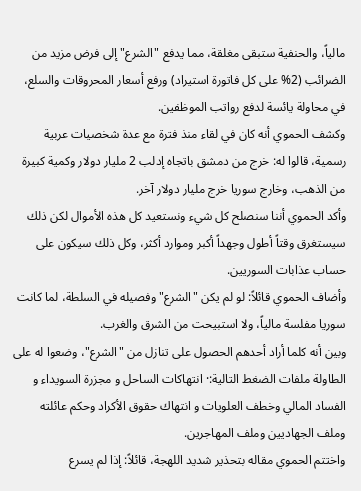مالياً، والحنفية ستبقى مغلقة، مما يدفع "الشرع" إلى فرض مزيد من الضرائب (2% على كل فاتورة استيراد) ورفع أسعار المحروقات والسلع، في محاولة يائسة لدفع رواتب الموظفين.
وكشف الحموي أنه كان في لقاء منذ فترة مع عدة شخصيات عربية رسمية، قالوا له: خرج من دمشق باتجاه إدلب 2 مليار دولار وكمية كبيرة من الذهب، وخارج سوريا خرج مليار دولار آخر.
وأكد الحموي أننا سنصلح كل شيء ونستعيد كل هذه الأموال لكن ذلك سيستغرق وقتاً أطول وجهداً أكبر وموارد أكثر، وكل ذلك سيكون على حساب عذابات السوريين.
وأضاف الحموي قائلاً: لو لم يكن "الشرع" وفصيله في السلطة، لما كانت سوريا مفلسة مالياً، ولا استبيحت من الشرق والغرب.
وبين أنه كلما أراد أحدهم الحصول على تنازل من "الشرع"، وضعوا له على الطاولة ملفات الضغط التالية:· انتهاكات الساحل و مجزرة السويداء و الفساد المالي وخطف العلويات و انتهاك حقوق الأكراد وحكم عائلته وملف الجهاديين وملف المهاجرين.
واختتم الحموي مقاله بتحذير شديد اللهجة، قائلاً: إذا لم يسرع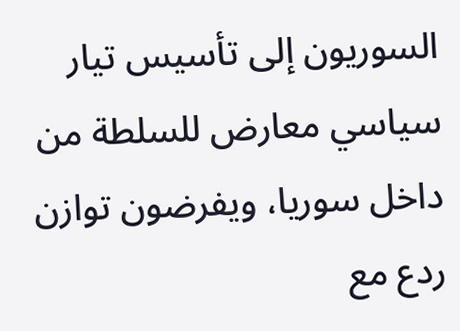السوريون إلى تأسيس تيار سياسي معارض للسلطة من داخل سوريا، ويفرضون توازن ردع مع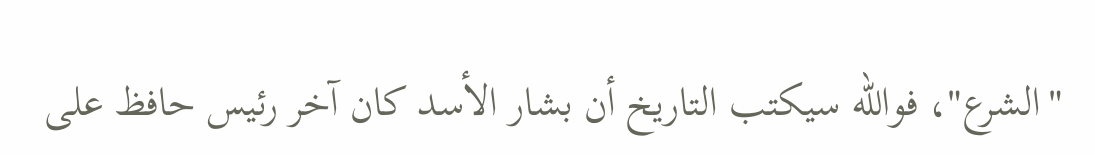"الشرع"، فوالله سيكتب التاريخ أن بشار الأسد كان آخر رئيس حافظ على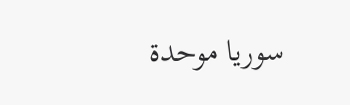سوريا موحدة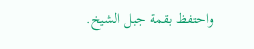واحتفظ بقمة جبل الشيخ.